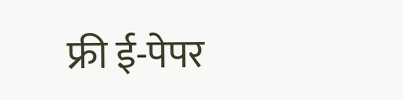फ्री ई-पेपर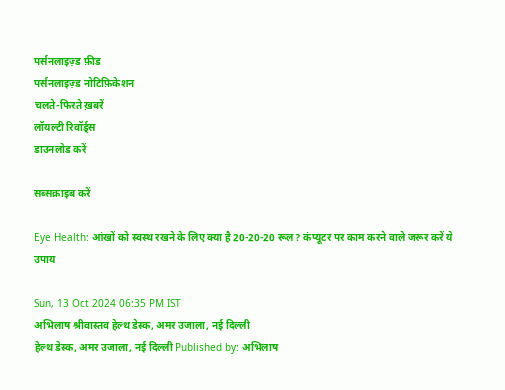पर्सनलाइज़्ड फ़ीड
पर्सनलाइज़्ड नोटिफ़िकेशन
चलते-फिरते ख़बरें
लॉयल्टी रिवॉर्ड्स
डाउनलोड करें

सब्सक्राइब करें

Eye Health: आंखों को स्वस्थ रखने के लिए क्या है 20-20-20 रूल? कंप्यूटर पर काम करने वाले जरूर करें ये उपाय

Sun, 13 Oct 2024 06:35 PM IST
अभिलाष श्रीवास्तव हेल्थ डेस्क, अमर उजाला, नई दिल्ली
हेल्थ डेस्क, अमर उजाला, नई दिल्ली Published by: अभिलाष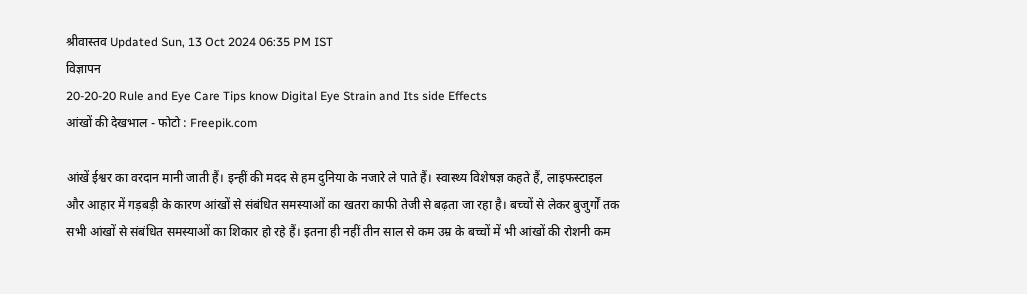श्रीवास्तव Updated Sun, 13 Oct 2024 06:35 PM IST
विज्ञापन
20-20-20 Rule and Eye Care Tips know Digital Eye Strain and Its side Effects
आंखों की देखभाल - फोटो : Freepik.com

आंखें ईश्वर का वरदान मानी जाती हैं। इन्हीं की मदद से हम दुनिया के नजारे ले पाते हैं। स्वास्थ्य विशेषज्ञ कहते हैं, लाइफस्टाइल और आहार में गड़बड़ी के कारण आंखों से संबंधित समस्याओं का खतरा काफी तेजी से बढ़ता जा रहा है। बच्चों से लेकर बुजुर्गों तक सभी आंखों से संबंधित समस्याओं का शिकार हो रहे हैं। इतना ही नहीं तीन साल से कम उम्र के बच्चों में भी आंखों की रोशनी कम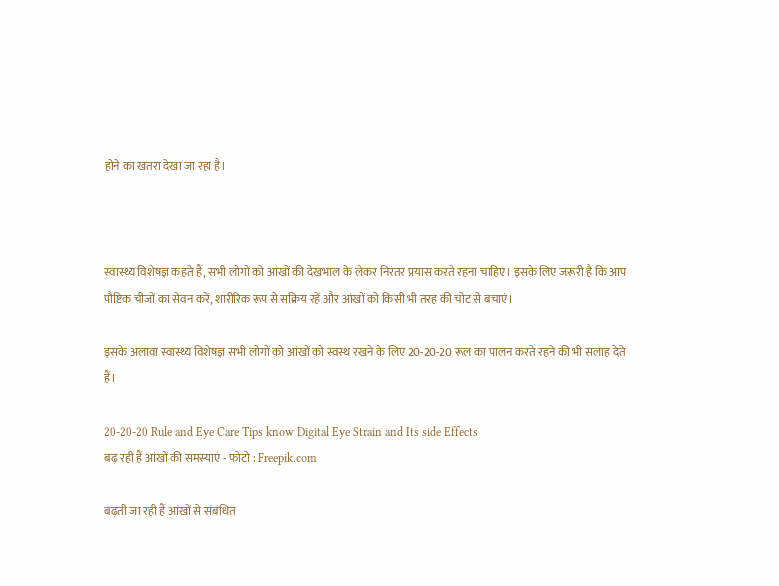होने का खतरा देखा जा रहा है।



स्वास्थ्य विशेषज्ञ कहते हैं, सभी लोगों को आंखों की देखभाल के लेकर निरंतर प्रयास करते रहना चाहिए। इसके लिए जरूरी है कि आप पौष्टिक चीजों का सेवन करें, शारीरिक रूप से सक्रिय रहें और आंखों को किसी भी तरह की चोट से बचाएं।

इसके अलावा स्वास्थ्य विशेषज्ञ सभी लोगों को आंखों को स्वस्थ रखने के लिए 20-20-20 रूल का पालन करते रहने की भी सलाह देते हैं।

20-20-20 Rule and Eye Care Tips know Digital Eye Strain and Its side Effects
बढ़ रही हैं आंखों की समस्याएं - फोटो : Freepik.com

बढ़ती जा रही हैं आंखों से संबंधित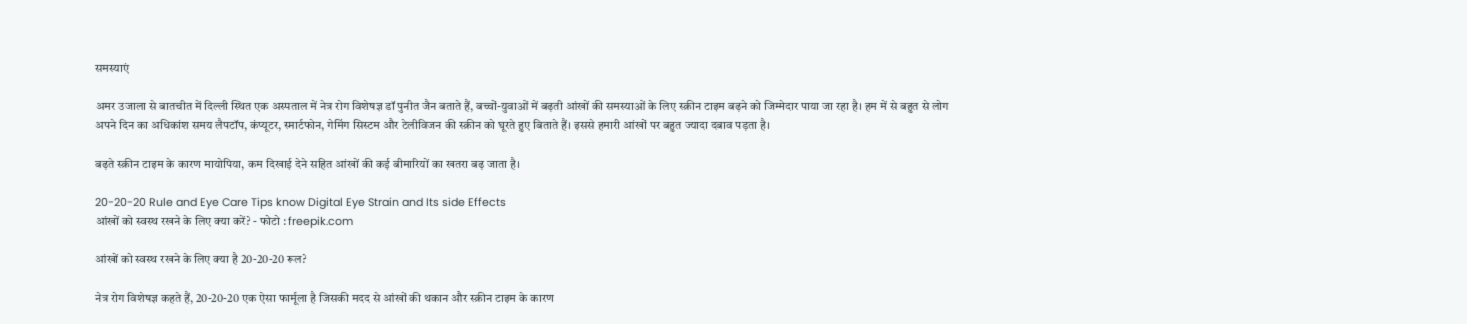समस्याएं

अमर उजाला से बातचीत में दिल्ली स्थित एक अस्पताल में नेत्र रोग विशेषज्ञ डॉ पुनीत जैन बताते हैं, बच्चों-युवाओं में बढ़ती आंखों की समस्याओं के लिए स्क्रीन टाइम बढ़ने को जिम्मेदार पाया जा रहा है। हम में से बहुत से लोग अपने दिन का अधिकांश समय लैपटॉप, कंप्यूटर, स्मार्टफोन, गेमिंग सिस्टम और टेलीविजन की स्क्रीन को घूरते हुए बिताते हैं। इससे हमारी आंखों पर बहुत ज्यादा दबाव पड़ता है।

बढ़ते स्क्रीन टाइम के कारण मायोपिया, कम दिखाई देने सहित आंखों की कई बीमारियों का खतरा बढ़ जाता है।

20-20-20 Rule and Eye Care Tips know Digital Eye Strain and Its side Effects
आंखों को स्वस्थ रखने के लिए क्या करें? - फोटो : freepik.com

आंखों को स्वस्थ रखने के लिए क्या है 20-20-20 रूल?

नेत्र रोग विशेषज्ञ कहते हैं, 20-20-20 एक ऐसा फार्मूला है जिसकी मदद से आंखों की थकान और स्क्रीन टाइम के कारण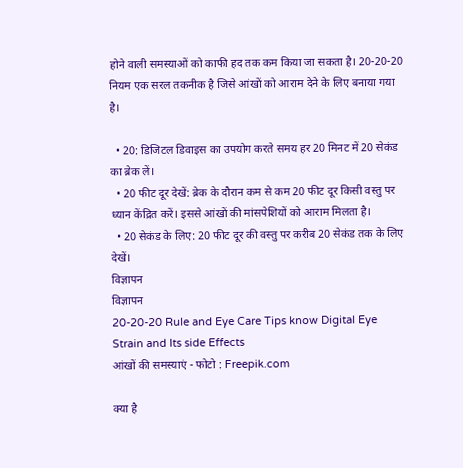होने वाली समस्याओं को काफी हद तक कम किया जा सकता है। 20-20-20 नियम एक सरल तकनीक है जिसे आंखों को आराम देने के लिए बनाया गया है।

  • 20: डिजिटल डिवाइस का उपयोग करते समय हर 20 मिनट में 20 सेकंड का ब्रेक लें।
  • 20 फीट दूर देखें: ब्रेक के दौरान कम से कम 20 फीट दूर किसी वस्तु पर ध्यान केंद्रित करें। इससे आंखों की मांसपेशियों को आराम मिलता है।
  • 20 सेकंड के लिए: 20 फीट दूर की वस्तु पर करीब 20 सेकंड तक के लिए देखें।
विज्ञापन
विज्ञापन
20-20-20 Rule and Eye Care Tips know Digital Eye Strain and Its side Effects
आंखों की समस्याएं - फोटो : Freepik.com

क्या है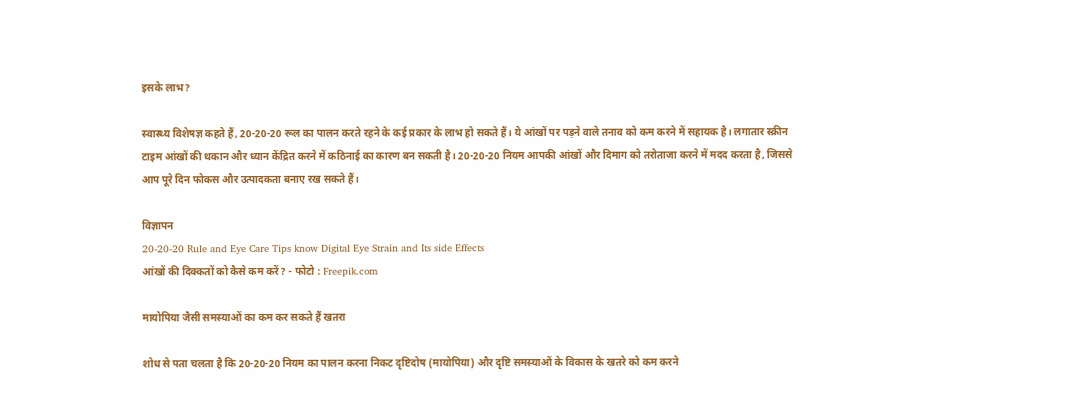इसके लाभ?

स्वास्थ्य विशेषज्ञ कहते हैं, 20-20-20 रूल का पालन करते रहने के कई प्रकार के लाभ हो सकते हैं। ये आंखों पर पड़ने वाले तनाव को कम करने में सहायक है। लगातार स्क्रीन टाइम आंखों की थकान और ध्यान केंद्रित करने में कठिनाई का कारण बन सकती है। 20-20-20 नियम आपकी आंखों और दिमाग को तरोताजा करने में मदद करता है, जिससे आप पूरे दिन फोकस और उत्पादकता बनाए रख सकते हैं।

विज्ञापन
20-20-20 Rule and Eye Care Tips know Digital Eye Strain and Its side Effects
आंखों की दिक्कतों को कैसे कम करें? - फोटो : Freepik.com

मायोपिया जैसी समस्याओं का कम कर सकते हैं खतरा

शोध से पता चलता है कि 20-20-20 नियम का पालन करना निकट दृष्टिदोष (मायोपिया) और दृष्टि समस्याओं के विकास के खतरे को कम करने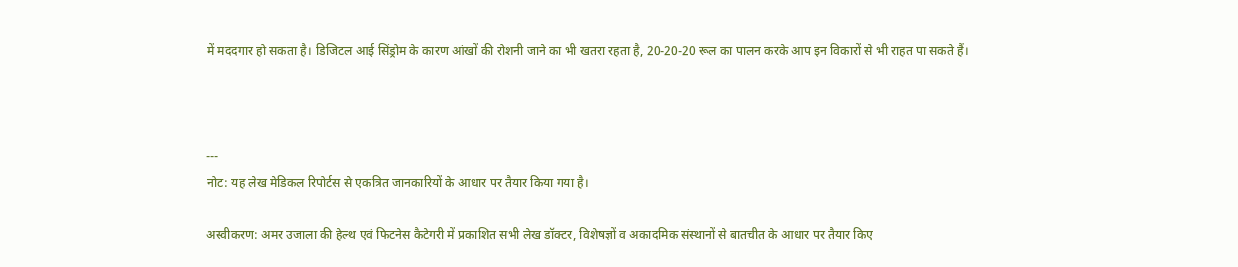में मददगार हो सकता है। डिजिटल आई सिंड्रोम के कारण आंखों की रोशनी जाने का भी खतरा रहता है, 20-20-20 रूल का पालन करके आप इन विकारों से भी राहत पा सकते हैं।



---
नोट: यह लेख मेडिकल रिपोर्टस से एकत्रित जानकारियों के आधार पर तैयार किया गया है।

अस्वीकरण: अमर उजाला की हेल्थ एवं फिटनेस कैटेगरी में प्रकाशित सभी लेख डॉक्टर, विशेषज्ञों व अकादमिक संस्थानों से बातचीत के आधार पर तैयार किए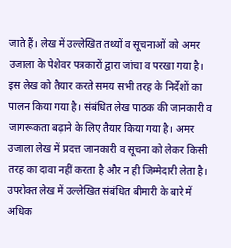जाते हैं। लेख में उल्लेखित तथ्यों व सूचनाओं को अमर उजाला के पेशेवर पत्रकारों द्वारा जांचा व परखा गया है। इस लेख को तैयार करते समय सभी तरह के निर्देशों का पालन किया गया है। संबंधित लेख पाठक की जानकारी व जागरूकता बढ़ाने के लिए तैयार किया गया है। अमर उजाला लेख में प्रदत्त जानकारी व सूचना को लेकर किसी तरह का दावा नहीं करता है और न ही जिम्मेदारी लेता है। उपरोक्त लेख में उल्लेखित संबंधित बीमारी के बारे में अधिक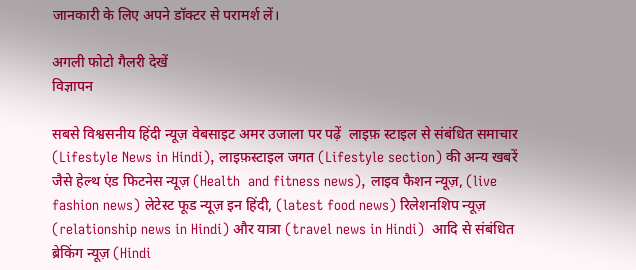जानकारी के लिए अपने डॉक्टर से परामर्श लें।

अगली फोटो गैलरी देखें
विज्ञापन

सबसे विश्वसनीय हिंदी न्यूज़ वेबसाइट अमर उजाला पर पढ़ें  लाइफ़ स्टाइल से संबंधित समाचार (Lifestyle News in Hindi), लाइफ़स्टाइल जगत (Lifestyle section) की अन्य खबरें जैसे हेल्थ एंड फिटनेस न्यूज़ (Health  and fitness news), लाइव फैशन न्यूज़, (live fashion news) लेटेस्ट फूड न्यूज़ इन हिंदी, (latest food news) रिलेशनशिप न्यूज़ (relationship news in Hindi) और यात्रा (travel news in Hindi)  आदि से संबंधित ब्रेकिंग न्यूज़ (Hindi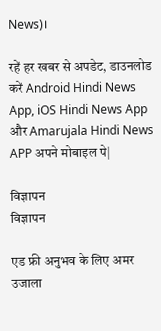News)।

रहें हर खबर से अपडेट, डाउनलोड करें Android Hindi News App, iOS Hindi News App और Amarujala Hindi News APP अपने मोबाइल पे|

विज्ञापन
विज्ञापन

एड फ्री अनुभव के लिए अमर उजाला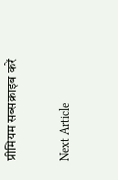प्रीमियम सब्सक्राइब करें

Next Article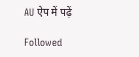AU ऐप में पढ़ें

Followed